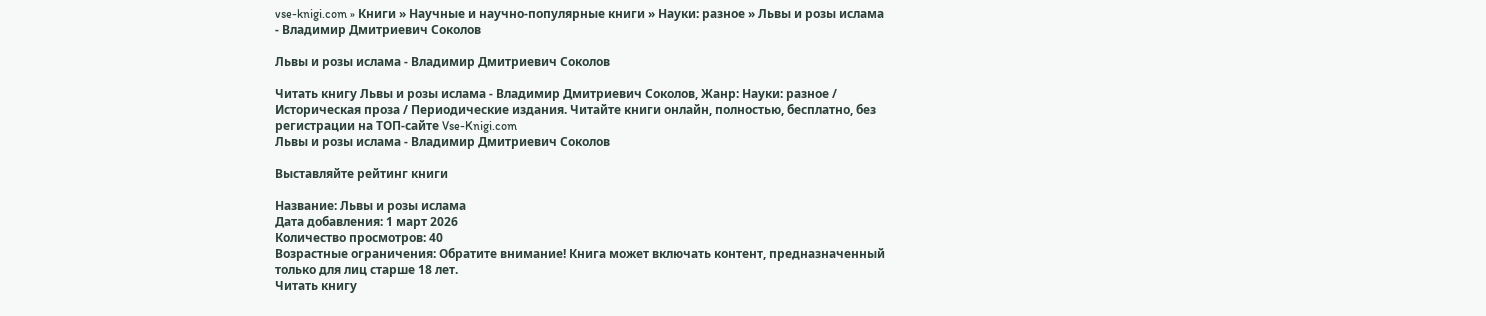vse-knigi.com » Книги » Научные и научно-популярные книги » Науки: разное » Львы и розы ислама - Владимир Дмитриевич Соколов

Львы и розы ислама - Владимир Дмитриевич Соколов

Читать книгу Львы и розы ислама - Владимир Дмитриевич Соколов, Жанр: Науки: разное / Историческая проза / Периодические издания. Читайте книги онлайн, полностью, бесплатно, без регистрации на ТОП-сайте Vse-Knigi.com
Львы и розы ислама - Владимир Дмитриевич Соколов

Выставляйте рейтинг книги

Название: Львы и розы ислама
Дата добавления: 1 март 2026
Количество просмотров: 40
Возрастные ограничения: Обратите внимание! Книга может включать контент, предназначенный только для лиц старше 18 лет.
Читать книгу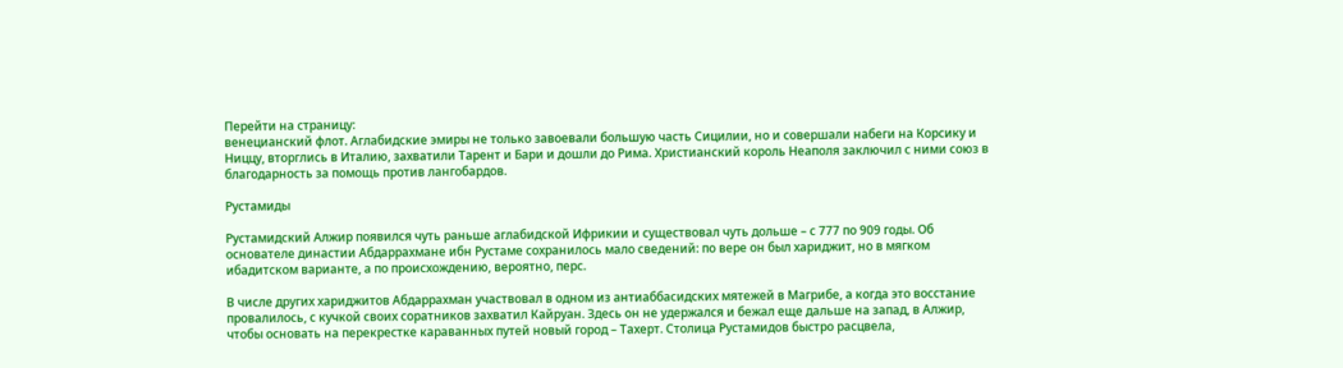Перейти на страницу:
венецианский флот. Аглабидские эмиры не только завоевали большую часть Сицилии, но и совершали набеги на Корсику и Ниццу, вторглись в Италию, захватили Тарент и Бари и дошли до Рима. Христианский король Неаполя заключил с ними союз в благодарность за помощь против лангобардов.

Рустамиды

Рустамидский Алжир появился чуть раньше аглабидской Ифрикии и существовал чуть дольше – с 777 по 909 годы. Об основателе династии Абдаррахмане ибн Рустаме сохранилось мало сведений: по вере он был хариджит, но в мягком ибадитском варианте, а по происхождению, вероятно, перс.

В числе других хариджитов Абдаррахман участвовал в одном из антиаббасидских мятежей в Магрибе, а когда это восстание провалилось, с кучкой своих соратников захватил Кайруан. Здесь он не удержался и бежал еще дальше на запад, в Алжир, чтобы основать на перекрестке караванных путей новый город – Тахерт. Столица Рустамидов быстро расцвела,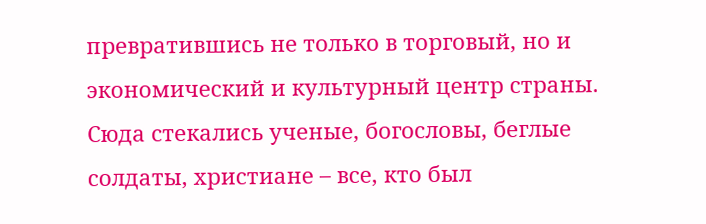превратившись не только в торговый, но и экономический и культурный центр страны. Сюда стекались ученые, богословы, беглые солдаты, христиане – все, кто был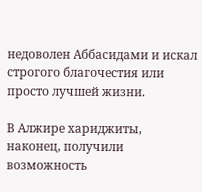недоволен Аббасидами и искал строгого благочестия или просто лучшей жизни.

В Алжире хариджиты, наконец, получили возможность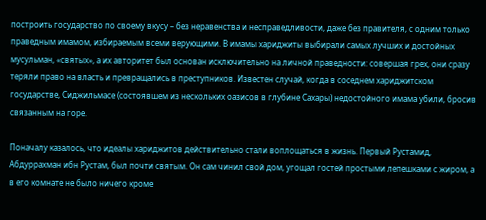построить государство по своему вкусу – без неравенства и несправедливости, даже без правителя, с одним только праведным имамом, избираемым всеми верующими. В имамы хариджиты выбирали самых лучших и достойных мусульман, «святых», а их авторитет был основан исключительно на личной праведности: совершая грех, они сразу теряли право на власть и превращались в преступников. Известен случай, когда в соседнем хариджитском государстве, Сиджильмасе (состоявшем из нескольких оазисов в глубине Сахары) недостойного имама убили, бросив связанным на горе.

Поначалу казалось, что идеалы хариджитов действительно стали воплощаться в жизнь. Первый Рустамид, Абдуррахман ибн Рустам, был почти святым. Он сам чинил свой дом, угощал гостей простыми лепешками с жиром, а в его комнате не было ничего кроме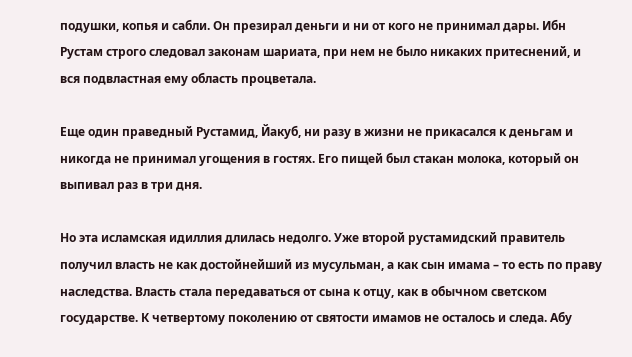подушки, копья и сабли. Он презирал деньги и ни от кого не принимал дары. Ибн Рустам строго следовал законам шариата, при нем не было никаких притеснений, и вся подвластная ему область процветала.

Еще один праведный Рустамид, Йакуб, ни разу в жизни не прикасался к деньгам и никогда не принимал угощения в гостях. Его пищей был стакан молока, который он выпивал раз в три дня.

Но эта исламская идиллия длилась недолго. Уже второй рустамидский правитель получил власть не как достойнейший из мусульман, а как сын имама – то есть по праву наследства. Власть стала передаваться от сына к отцу, как в обычном светском государстве. К четвертому поколению от святости имамов не осталось и следа. Абу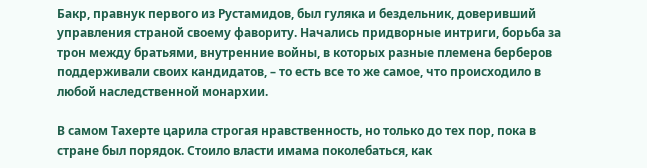Бакр, правнук первого из Рустамидов, был гуляка и бездельник, доверивший управления страной своему фавориту. Начались придворные интриги, борьба за трон между братьями, внутренние войны, в которых разные племена берберов поддерживали своих кандидатов, – то есть все то же самое, что происходило в любой наследственной монархии.

В самом Тахерте царила строгая нравственность, но только до тех пор, пока в стране был порядок. Стоило власти имама поколебаться, как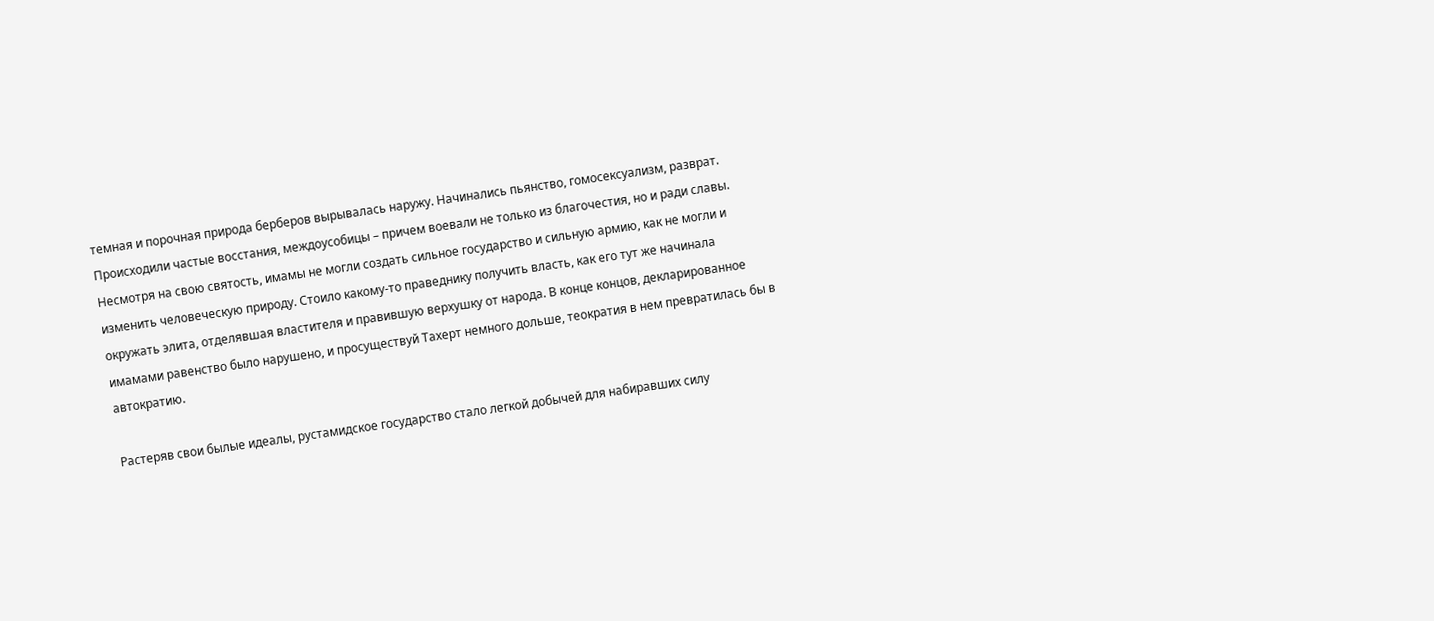темная и порочная природа берберов вырывалась наружу. Начинались пьянство, гомосексуализм, разврат. Происходили частые восстания, междоусобицы – причем воевали не только из благочестия, но и ради славы. Несмотря на свою святость, имамы не могли создать сильное государство и сильную армию, как не могли и изменить человеческую природу. Стоило какому-то праведнику получить власть, как его тут же начинала окружать элита, отделявшая властителя и правившую верхушку от народа. В конце концов, декларированное имамами равенство было нарушено, и просуществуй Тахерт немного дольше, теократия в нем превратилась бы в автократию.

Растеряв свои былые идеалы, рустамидское государство стало легкой добычей для набиравших силу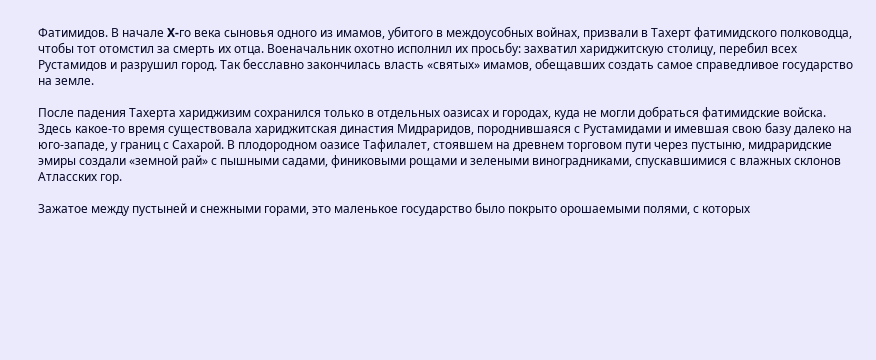Фатимидов. В начале X-го века сыновья одного из имамов, убитого в междоусобных войнах, призвали в Тахерт фатимидского полководца, чтобы тот отомстил за смерть их отца. Военачальник охотно исполнил их просьбу: захватил хариджитскую столицу, перебил всех Рустамидов и разрушил город. Так бесславно закончилась власть «святых» имамов, обещавших создать самое справедливое государство на земле.

После падения Тахерта хариджизим сохранился только в отдельных оазисах и городах, куда не могли добраться фатимидские войска. Здесь какое-то время существовала хариджитская династия Мидраридов, породнившаяся с Рустамидами и имевшая свою базу далеко на юго-западе, у границ с Сахарой. В плодородном оазисе Тафилалет, стоявшем на древнем торговом пути через пустыню, мидраридские эмиры создали «земной рай» с пышными садами, финиковыми рощами и зелеными виноградниками, спускавшимися с влажных склонов Атласских гор.

Зажатое между пустыней и снежными горами, это маленькое государство было покрыто орошаемыми полями, с которых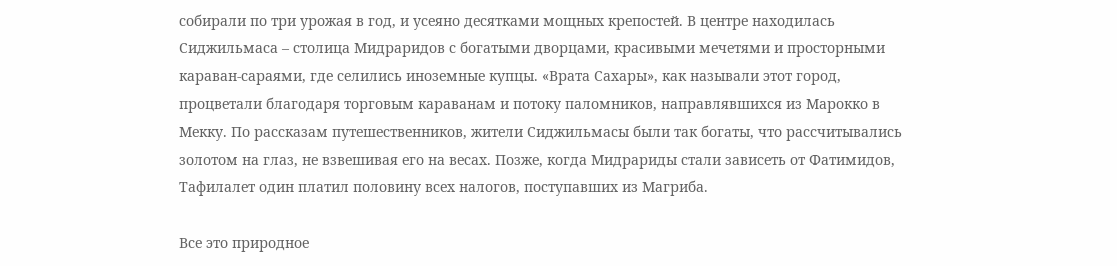собирали по три урожая в год, и усеяно десятками мощных крепостей. В центре находилась Сиджильмаса – столица Мидраридов с богатыми дворцами, красивыми мечетями и просторными караван-сараями, где селились иноземные купцы. «Врата Сахары», как называли этот город, процветали благодаря торговым караванам и потоку паломников, направлявшихся из Марокко в Мекку. По рассказам путешественников, жители Сиджильмасы были так богаты, что рассчитывались золотом на глаз, не взвешивая его на весах. Позже, когда Мидрариды стали зависеть от Фатимидов, Тафилалет один платил половину всех налогов, поступавших из Магриба.

Все это природное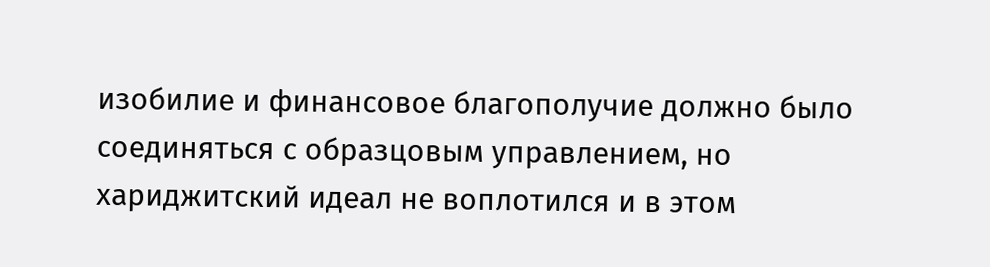изобилие и финансовое благополучие должно было соединяться с образцовым управлением, но хариджитский идеал не воплотился и в этом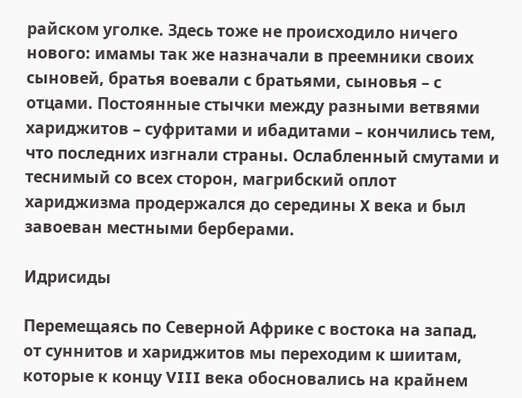райском уголке. Здесь тоже не происходило ничего нового: имамы так же назначали в преемники своих сыновей, братья воевали с братьями, сыновья – с отцами. Постоянные стычки между разными ветвями хариджитов – суфритами и ибадитами – кончились тем, что последних изгнали страны. Ослабленный смутами и теснимый со всех сторон, магрибский оплот хариджизма продержался до середины X века и был завоеван местными берберами.

Идрисиды

Перемещаясь по Северной Африке с востока на запад, от суннитов и хариджитов мы переходим к шиитам, которые к концу VIII века обосновались на крайнем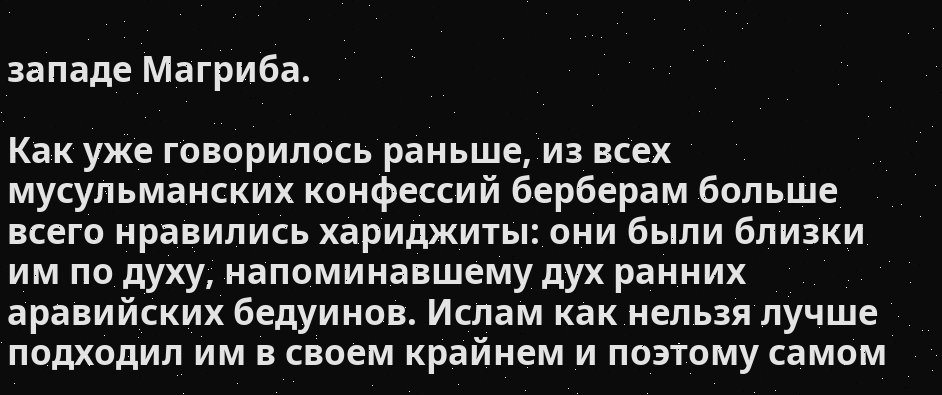западе Магриба.

Как уже говорилось раньше, из всех мусульманских конфессий берберам больше всего нравились хариджиты: они были близки им по духу, напоминавшему дух ранних аравийских бедуинов. Ислам как нельзя лучше подходил им в своем крайнем и поэтому самом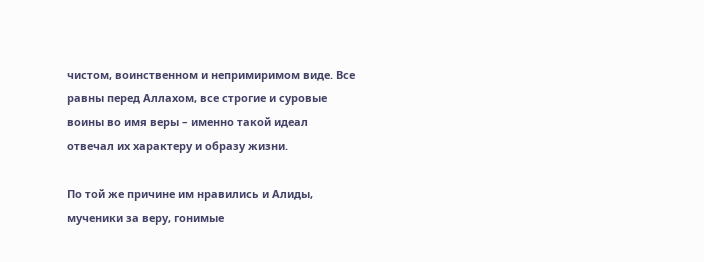чистом, воинственном и непримиримом виде. Все равны перед Аллахом, все строгие и суровые воины во имя веры – именно такой идеал отвечал их характеру и образу жизни.

По той же причине им нравились и Алиды, мученики за веру, гонимые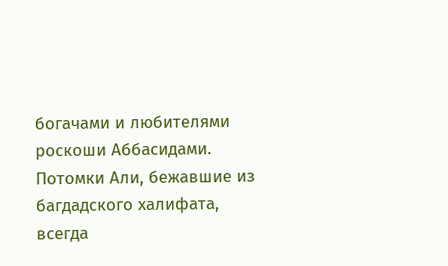богачами и любителями роскоши Аббасидами. Потомки Али, бежавшие из багдадского халифата, всегда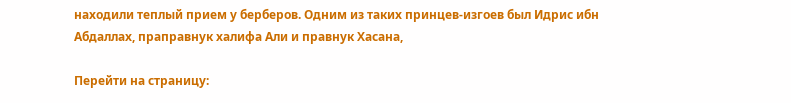находили теплый прием у берберов. Одним из таких принцев-изгоев был Идрис ибн Абдаллах, праправнук халифа Али и правнук Хасана,

Перейти на страницу: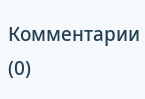Комментарии (0)